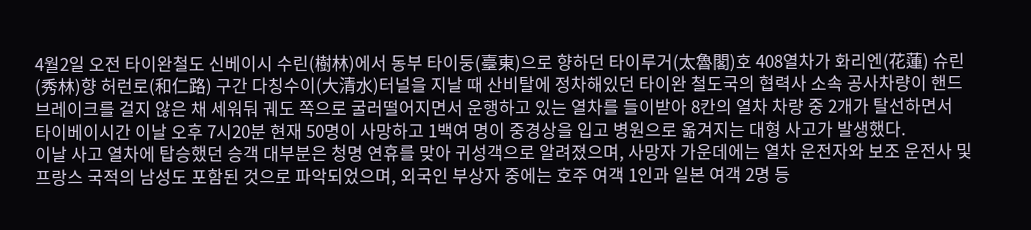4월2일 오전 타이완철도 신베이시 수린(樹林)에서 동부 타이둥(臺東)으로 향하던 타이루거(太魯閣)호 408열차가 화리엔(花蓮) 슈린(秀林)향 허런로(和仁路) 구간 다칭수이(大清水)터널을 지날 때 산비탈에 정차해있던 타이완 철도국의 협력사 소속 공사차량이 핸드 브레이크를 걸지 않은 채 세워둬 궤도 쪽으로 굴러떨어지면서 운행하고 있는 열차를 들이받아 8칸의 열차 차량 중 2개가 탈선하면서 타이베이시간 이날 오후 7시20분 현재 50명이 사망하고 1백여 명이 중경상을 입고 병원으로 옮겨지는 대형 사고가 발생했다.
이날 사고 열차에 탑승했던 승객 대부분은 청명 연휴를 맞아 귀성객으로 알려졌으며, 사망자 가운데에는 열차 운전자와 보조 운전사 및 프랑스 국적의 남성도 포함된 것으로 파악되었으며, 외국인 부상자 중에는 호주 여객 1인과 일본 여객 2명 등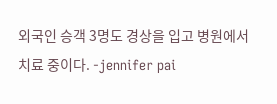외국인 승객 3명도 경상을 입고 병원에서 치료 중이다. -jennifer pai